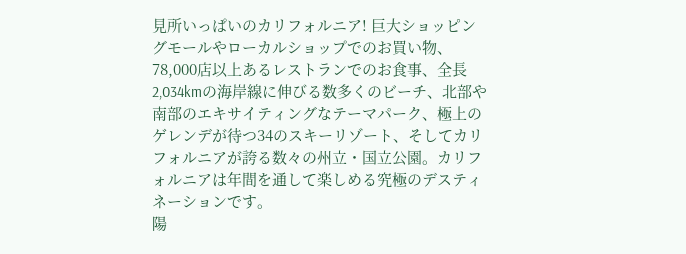見所いっぱいのカリフォルニア! 巨大ショッピングモールやローカルショップでのお買い物、78,000店以上あるレストランでのお食事、全長2,034kmの海岸線に伸びる数多くのビーチ、北部や南部のエキサイティングなテーマパーク、極上のゲレンデが待つ34のスキーリゾート、そしてカリフォルニアが誇る数々の州立・国立公園。カリフォルニアは年間を通して楽しめる究極のデスティネーションです。
陽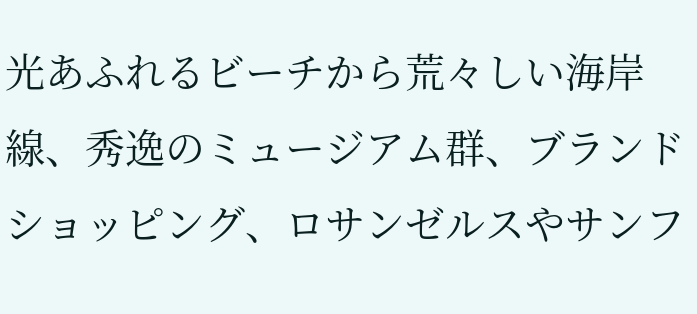光あふれるビーチから荒々しい海岸線、秀逸のミュージアム群、ブランドショッピング、ロサンゼルスやサンフ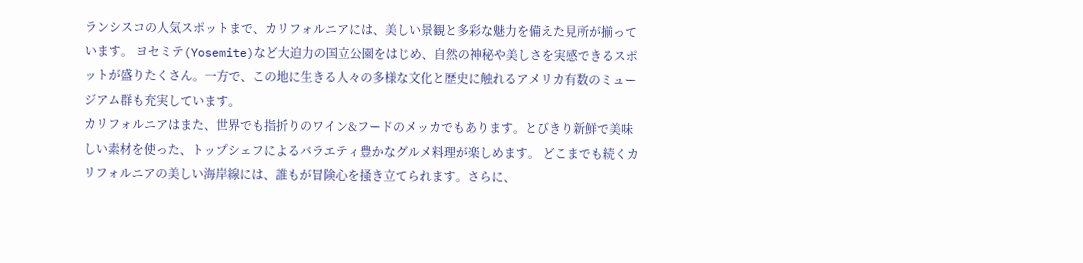ランシスコの人気スポットまで、カリフォルニアには、美しい景観と多彩な魅力を備えた見所が揃っています。 ヨセミテ(Yosemite)など大迫力の国立公園をはじめ、自然の神秘や美しさを実感できるスポットが盛りたくさん。一方で、この地に生きる人々の多様な文化と歴史に触れるアメリカ有数のミュージアム群も充実しています。
カリフォルニアはまた、世界でも指折りのワイン&フードのメッカでもあります。とびきり新鮮で美味しい素材を使った、トップシェフによるバラエティ豊かなグルメ料理が楽しめます。 どこまでも続くカリフォルニアの美しい海岸線には、誰もが冒険心を掻き立てられます。さらに、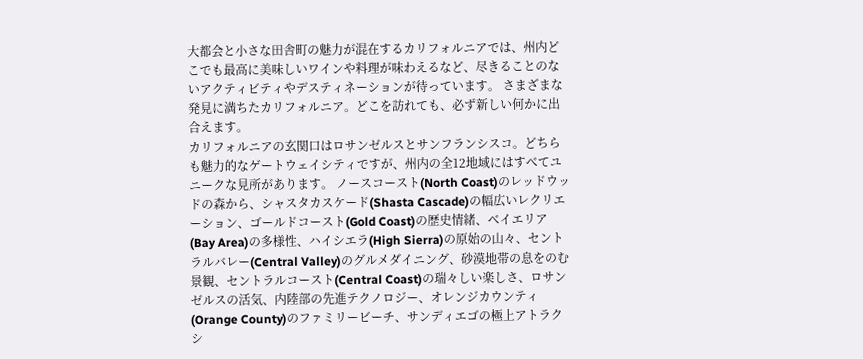大都会と小さな田舎町の魅力が混在するカリフォルニアでは、州内どこでも最高に美味しいワインや料理が味わえるなど、尽きることのないアクティビティやデスティネーションが待っています。 さまざまな発見に満ちたカリフォルニア。どこを訪れても、必ず新しい何かに出合えます。
カリフォルニアの玄関口はロサンゼルスとサンフランシスコ。どちらも魅力的なゲートウェイシティですが、州内の全12地域にはすべてユニークな見所があります。 ノースコースト(North Coast)のレッドウッドの森から、シャスタカスケード(Shasta Cascade)の幅広いレクリエーション、ゴールドコースト(Gold Coast)の歴史情緒、ベイエリア(Bay Area)の多様性、ハイシエラ(High Sierra)の原始の山々、セントラルバレー(Central Valley)のグルメダイニング、砂漠地帯の息をのむ景観、セントラルコースト(Central Coast)の瑞々しい楽しさ、ロサンゼルスの活気、内陸部の先進テクノロジー、オレンジカウンティ(Orange County)のファミリービーチ、サンディエゴの極上アトラクシ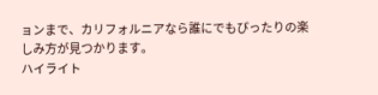ョンまで、カリフォルニアなら誰にでもぴったりの楽しみ方が見つかります。
ハイライト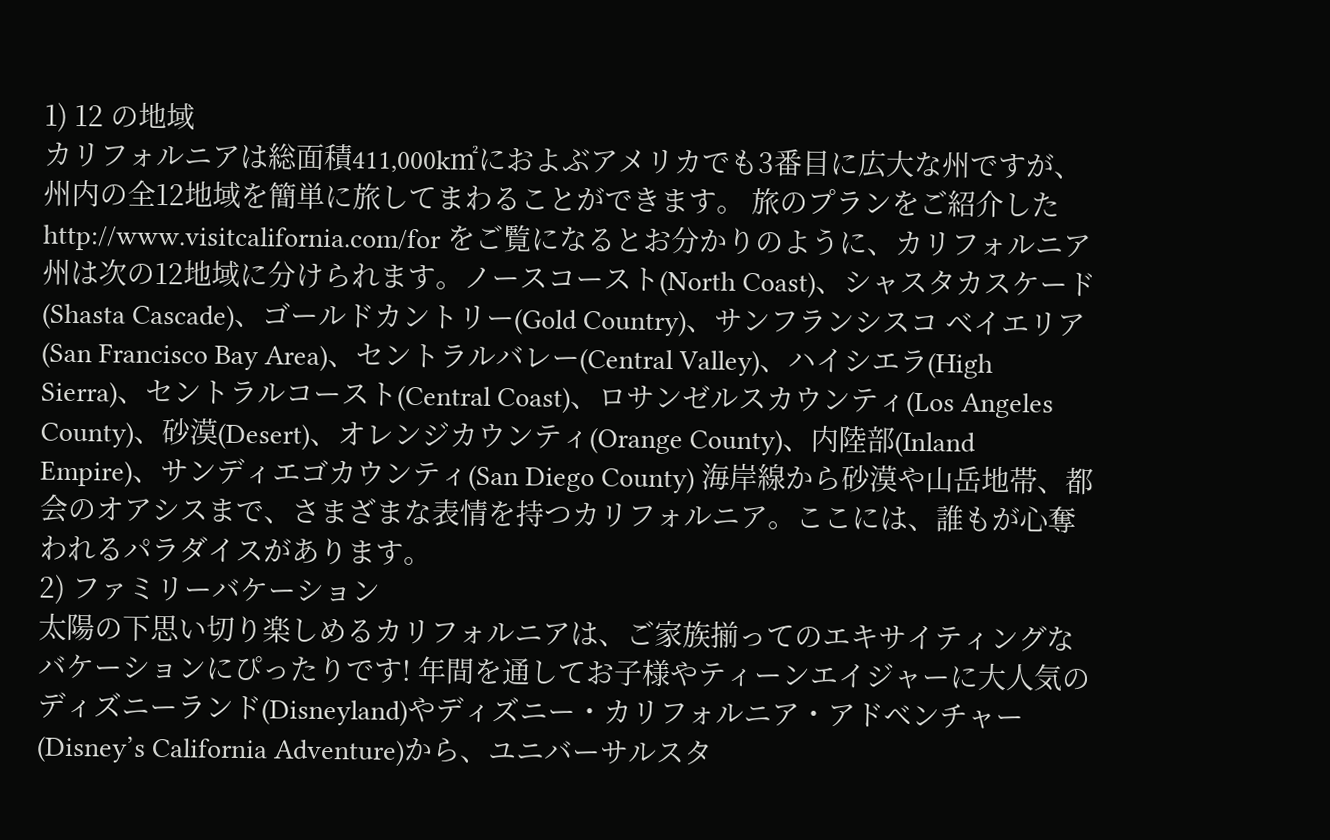1) 12 の地域
カリフォルニアは総面積411,000k㎡におよぶアメリカでも3番目に広大な州ですが、州内の全12地域を簡単に旅してまわることができます。 旅のプランをご紹介した http://www.visitcalifornia.com/for をご覧になるとお分かりのように、カリフォルニア州は次の12地域に分けられます。ノースコースト(North Coast)、シャスタカスケード(Shasta Cascade)、ゴールドカントリー(Gold Country)、サンフランシスコ ベイエリア(San Francisco Bay Area)、セントラルバレー(Central Valley)、ハイシエラ(High Sierra)、セントラルコースト(Central Coast)、ロサンゼルスカウンティ(Los Angeles County)、砂漠(Desert)、オレンジカウンティ(Orange County)、内陸部(Inland Empire)、サンディエゴカウンティ(San Diego County) 海岸線から砂漠や山岳地帯、都会のオアシスまで、さまざまな表情を持つカリフォルニア。ここには、誰もが心奪われるパラダイスがあります。
2) ファミリーバケーション
太陽の下思い切り楽しめるカリフォルニアは、ご家族揃ってのエキサイティングなバケーションにぴったりです! 年間を通してお子様やティーンエイジャーに大人気のディズニーランド(Disneyland)やディズニー・カリフォルニア・アドベンチャー(Disney’s California Adventure)から、ユニバーサルスタ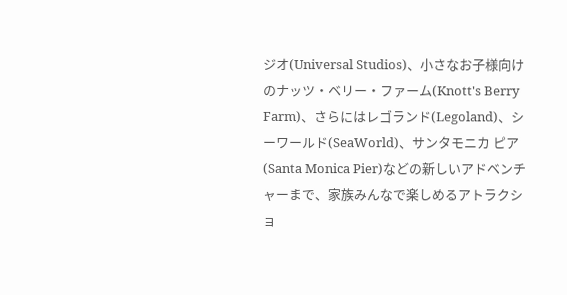ジオ(Universal Studios)、小さなお子様向けのナッツ・ベリー・ファーム(Knott's Berry Farm)、さらにはレゴランド(Legoland)、シーワールド(SeaWorld)、サンタモニカ ピア(Santa Monica Pier)などの新しいアドベンチャーまで、家族みんなで楽しめるアトラクショ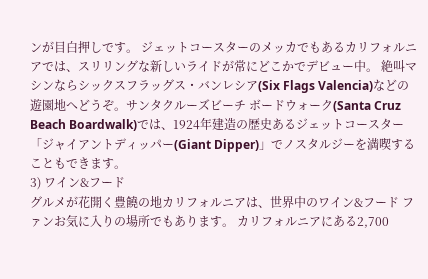ンが目白押しです。 ジェットコースターのメッカでもあるカリフォルニアでは、スリリングな新しいライドが常にどこかでデビュー中。 絶叫マシンならシックスフラッグス・バンレシア(Six Flags Valencia)などの遊園地へどうぞ。サンタクルーズビーチ ボードウォーク(Santa Cruz Beach Boardwalk)では、1924年建造の歴史あるジェットコースター「ジャイアントディッパー(Giant Dipper)」でノスタルジーを満喫することもできます。
3) ワイン&フード
グルメが花開く豊饒の地カリフォルニアは、世界中のワイン&フード ファンお気に入りの場所でもあります。 カリフォルニアにある2,700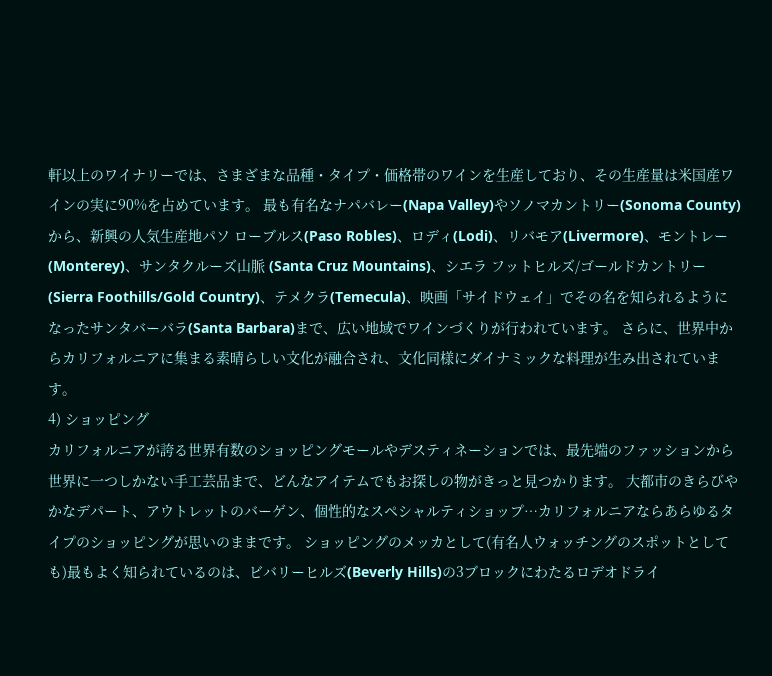軒以上のワイナリーでは、さまざまな品種・タイプ・価格帯のワインを生産しており、その生産量は米国産ワインの実に90%を占めています。 最も有名なナパバレー(Napa Valley)やソノマカントリー(Sonoma County)から、新興の人気生産地パソ ローブルス(Paso Robles)、ロディ(Lodi)、リバモア(Livermore)、モントレー(Monterey)、サンタクルーズ山脈 (Santa Cruz Mountains)、シエラ フットヒルズ/ゴールドカントリー(Sierra Foothills/Gold Country)、テメクラ(Temecula)、映画「サイドウェイ」でその名を知られるようになったサンタバーバラ(Santa Barbara)まで、広い地域でワインづくりが行われています。 さらに、世界中からカリフォルニアに集まる素晴らしい文化が融合され、文化同様にダイナミックな料理が生み出されています。
4) ショッピング
カリフォルニアが誇る世界有数のショッピングモールやデスティネーションでは、最先端のファッションから世界に一つしかない手工芸品まで、どんなアイテムでもお探しの物がきっと見つかります。 大都市のきらびやかなデパート、アウトレットのバーゲン、個性的なスペシャルティショップ…カリフォルニアならあらゆるタイプのショッピングが思いのままです。 ショッピングのメッカとして(有名人ウォッチングのスポットとしても)最もよく知られているのは、ビバリーヒルズ(Beverly Hills)の3ブロックにわたるロデオドライ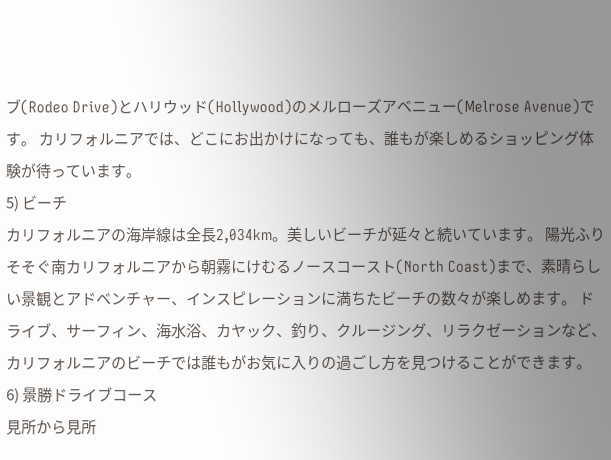ブ(Rodeo Drive)とハリウッド(Hollywood)のメルローズアベニュー(Melrose Avenue)です。 カリフォルニアでは、どこにお出かけになっても、誰もが楽しめるショッピング体験が待っています。
5) ビーチ
カリフォルニアの海岸線は全長2,034km。美しいビーチが延々と続いています。 陽光ふりそそぐ南カリフォルニアから朝霧にけむるノースコースト(North Coast)まで、素晴らしい景観とアドベンチャー、インスピレーションに満ちたビーチの数々が楽しめます。 ドライブ、サーフィン、海水浴、カヤック、釣り、クルージング、リラクゼーションなど、カリフォルニアのビーチでは誰もがお気に入りの過ごし方を見つけることができます。
6) 景勝ドライブコース
見所から見所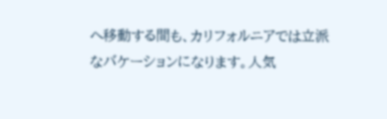へ移動する間も、カリフォルニアでは立派なバケーションになります。人気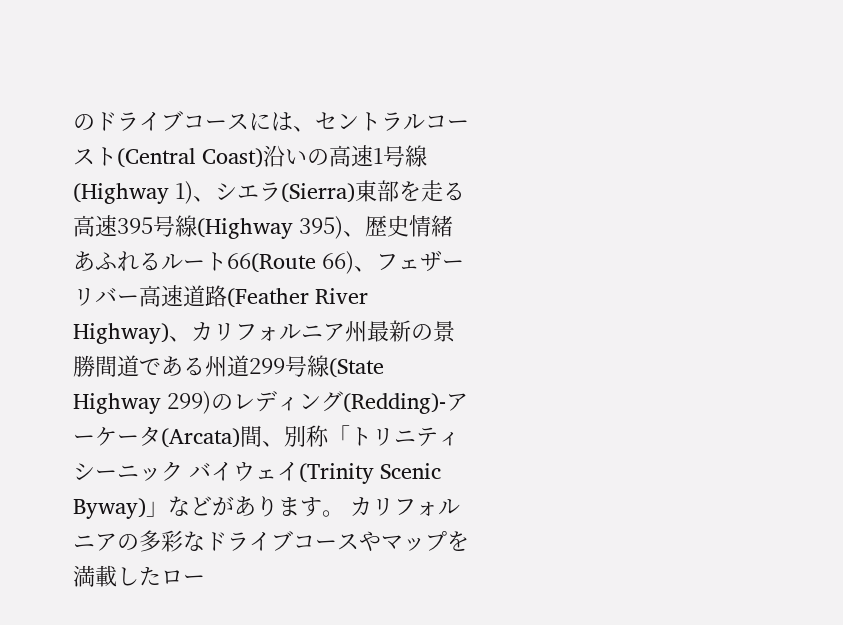のドライブコースには、セントラルコースト(Central Coast)沿いの高速1号線(Highway 1)、シエラ(Sierra)東部を走る高速395号線(Highway 395)、歴史情緒あふれるルート66(Route 66)、フェザーリバー高速道路(Feather River Highway)、カリフォルニア州最新の景勝間道である州道299号線(State Highway 299)のレディング(Redding)-アーケータ(Arcata)間、別称「トリニティ シーニック バイウェイ(Trinity Scenic Byway)」などがあります。 カリフォルニアの多彩なドライブコースやマップを満載したロー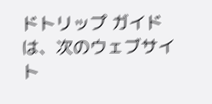ドトリップ ガイドは、次のウェブサイト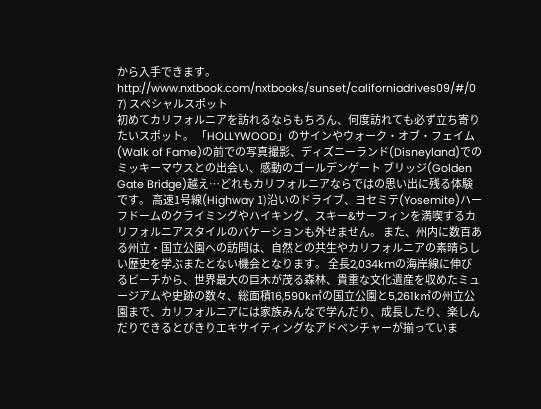から入手できます。http://www.nxtbook.com/nxtbooks/sunset/californiadrives09/#/0
7) スペシャルスポット
初めてカリフォルニアを訪れるならもちろん、何度訪れても必ず立ち寄りたいスポット。 「HOLLYWOOD」のサインやウォーク・オブ・フェイム(Walk of Fame)の前での写真撮影、ディズニーランド(Disneyland)でのミッキーマウスとの出会い、感動のゴールデンゲート ブリッジ(Golden Gate Bridge)越え…どれもカリフォルニアならではの思い出に残る体験です。 高速1号線(Highway 1)沿いのドライブ、ヨセミテ(Yosemite)ハーフドームのクライミングやハイキング、スキー&サーフィンを満喫するカリフォルニアスタイルのバケーションも外せません。 また、州内に数百ある州立・国立公園への訪問は、自然との共生やカリフォルニアの素晴らしい歴史を学ぶまたとない機会となります。 全長2,034kmの海岸線に伸びるビーチから、世界最大の巨木が茂る森林、貴重な文化遺産を収めたミュージアムや史跡の数々、総面積16,590k㎡の国立公園と5,261k㎡の州立公園まで、カリフォルニアには家族みんなで学んだり、成長したり、楽しんだりできるとびきりエキサイティングなアドベンチャーが揃っていま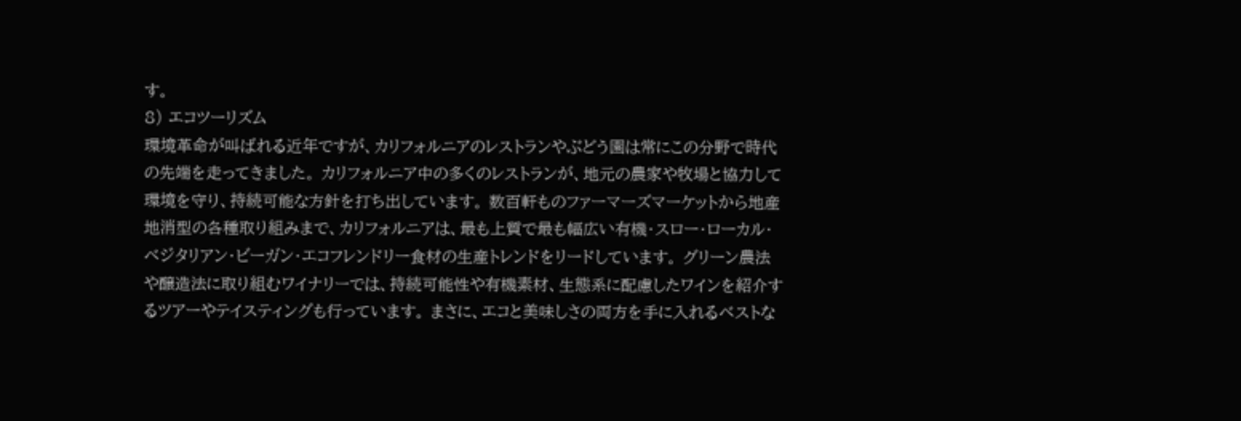す。
8) エコツーリズム
環境革命が叫ばれる近年ですが、カリフォルニアのレストランやぶどう園は常にこの分野で時代の先端を走ってきました。 カリフォルニア中の多くのレストランが、地元の農家や牧場と協力して環境を守り、持続可能な方針を打ち出しています。 数百軒ものファーマーズマーケットから地産地消型の各種取り組みまで、カリフォルニアは、最も上質で最も幅広い有機・スロー・ローカル・ベジタリアン・ビーガン・エコフレンドリー食材の生産トレンドをリードしています。 グリーン農法や醸造法に取り組むワイナリーでは、持続可能性や有機素材、生態系に配慮したワインを紹介するツアーやテイスティングも行っています。 まさに、エコと美味しさの両方を手に入れるベストな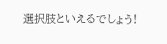選択肢といえるでしょう!